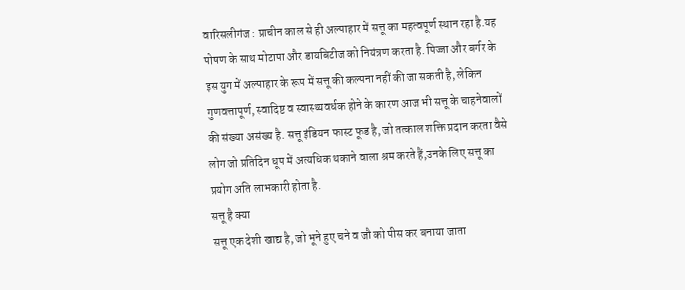वारिसलीगंज : प्राचीन काल से ही अल्पाहार में सत्तू का महत्वपूर्ण स्थान रहा है.यह पोषण के साथ मोटापा और डायबिटीज को नियंत्रण करता है. पिज्जा और बर्गर के इस युग में अल्पाहार के रूप में सत्तू की कल्पना नहीं की जा सकती है, लेकिन गुणवत्तापूर्ण, स्वादिष्ट व स्वास्थ्यवर्धक होने के कारण आज भी सत्तू के चाहनेवालों की संख्या असंख्य है. सत्तू इंडियन फास्ट फूड है, जो तत्काल शक्ति प्रदान करता वैसे लोग जो प्रतिदिन धूप में अत्यधिक थकाने वाला श्रम करते हैं,उनके लिए सत्तू का प्रयोग अति लाभकारी होता है.
सत्तू है क्या
सत्तू एक देशी खाद्य है, जो भूने हुए चने व जौ को पीस कर बनाया जाता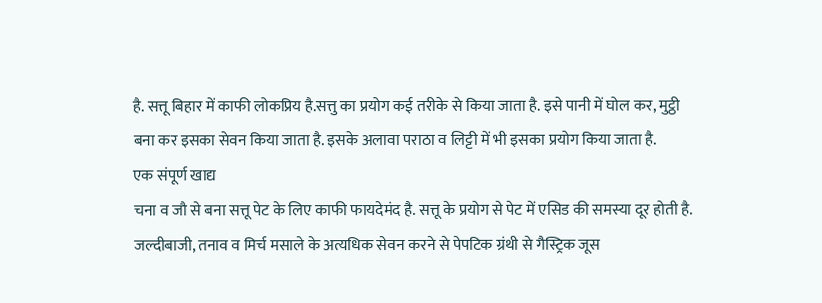है. सत्तू बिहार में काफी लोकप्रिय है.सत्तु का प्रयोग कई तरीके से किया जाता है. इसे पानी में घोल कर, मुट्ठी बना कर इसका सेवन किया जाता है. इसके अलावा पराठा व लिट्टी में भी इसका प्रयोग किया जाता है.
एक संपूर्ण खाद्य
चना व जौ से बना सत्तू पेट के लिए काफी फायदेमंद है. सत्तू के प्रयोग से पेट में एसिड की समस्या दूर होती है. जल्दीबाजी, तनाव व मिर्च मसाले के अत्यधिक सेवन करने से पेपटिक ग्रंथी से गैस्ट्रिक जूस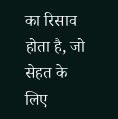का रिसाव होता है, जो सेहत के लिए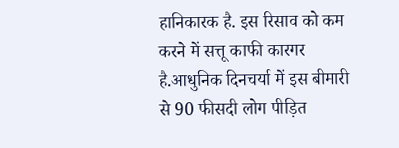हानिकारक है. इस रिसाव को कम करने में सत्तू काफी कारगर है.आधुनिक दिनचर्या में इस बीमारी से 90 फीसदी लोग पीड़ित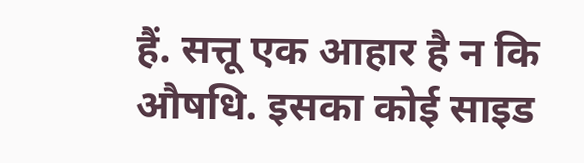हैं. सत्तू एक आहार है न कि औषधि. इसका कोई साइड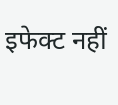इफेक्ट नहीं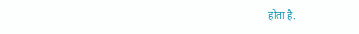होता है.